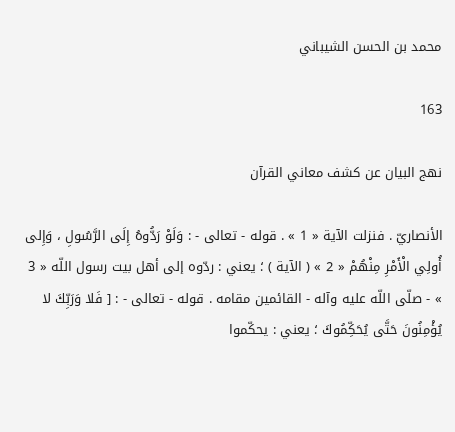محمد بن الحسن الشيباني

163

نهج البيان عن كشف معاني القرآن

الأنصاريّ . فنزلت الآية « 1 » . قوله - تعالى - : وَلَوْ رَدُّوهُ إِلَى الرَّسُولِ ، وَإِلى أُولِي الْأَمْرِ مِنْهُمْ « 2 » ( الآية ) ؛ يعني : ردّوه إلى أهل بيت رسول اللّه « 3 » - صلّى اللّه عليه وآله - القائمين مقامه . قوله - تعالى - : [ فَلا وَرَبِّكَ لا يُؤْمِنُونَ حَتَّى يُحَكِّمُوكَ ؛ يعني : يحكّموا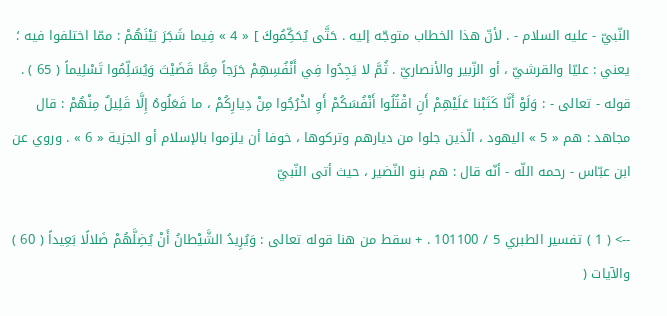النّبيّ - عليه السلام - . لأنّ هذا الخطاب متوجّه إليه . حَتَّى يُحَكِّمُوكَ ] « 4 » فِيما شَجَرَ بَيْنَهُمْ : ممّا اختلفوا فيه ؛ يعني : عليّا والقرشيّ ، أو الزّبير والأنصاريّ . ثُمَّ لا يَجِدُوا فِي أَنْفُسِهِمْ حَرَجاً مِمَّا قَضَيْتَ وَيُسَلِّمُوا تَسْلِيماً ( 65 ) . قوله - تعالى - : وَلَوْ أَنَّا كَتَبْنا عَلَيْهِمْ أَنِ اقْتُلُوا أَنْفُسَكُمْ أَوِ اخْرُجُوا مِنْ دِيارِكُمْ ، ما فَعَلُوهُ إِلَّا قَلِيلٌ مِنْهُمْ : قال مجاهد : هم « 5 » اليهود ، الّذين جلوا من ديارهم وتركوها ، خوفا أن يلزموا بالإسلام أو الجزية « 6 » . وروي عن ابن عبّاس - رحمه اللّه - أنّه قال : هم بنو النّضير ، حيث أتى النّبيّ

--> ( 1 ) تفسير الطبري 5 / 101100 . + سقط من هنا قوله تعالى : وَيُرِيدُ الشَّيْطانُ أَنْ يُضِلَّهُمْ ضَلالًا بَعِيداً ( 60 ) والآيات (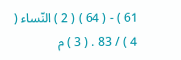61 ) - ( 64 ) ( 2 ) النّساء ( 4 ) / 83 . ( 3 ) م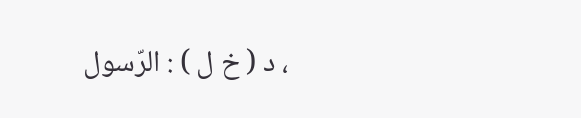، د ( خ ل ) : الرّسول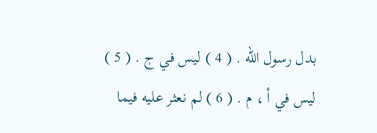بدل رسول اللّه . ( 4 ) ليس في ج . ( 5 ) ليس في أ ، م . ( 6 ) لم نعثر عليه فيما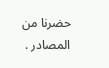حضرنا من المصادر .